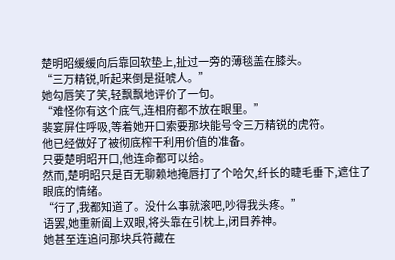楚明昭缓缓向后靠回软垫上,扯过一旁的薄毯盖在膝头。
“三万精锐,听起来倒是挺唬人。”
她勾唇笑了笑,轻飘飘地评价了一句。
“难怪你有这个底气,连相府都不放在眼里。”
裴宴屏住呼吸,等着她开口索要那块能号令三万精锐的虎符。
他已经做好了被彻底榨干利用价值的准备。
只要楚明昭开口,他连命都可以给。
然而,楚明昭只是百无聊赖地掩唇打了个哈欠,纤长的睫毛垂下,遮住了眼底的情绪。
“行了,我都知道了。没什么事就滚吧,吵得我头疼。”
语罢,她重新阖上双眼,将头靠在引枕上,闭目养神。
她甚至连追问那块兵符藏在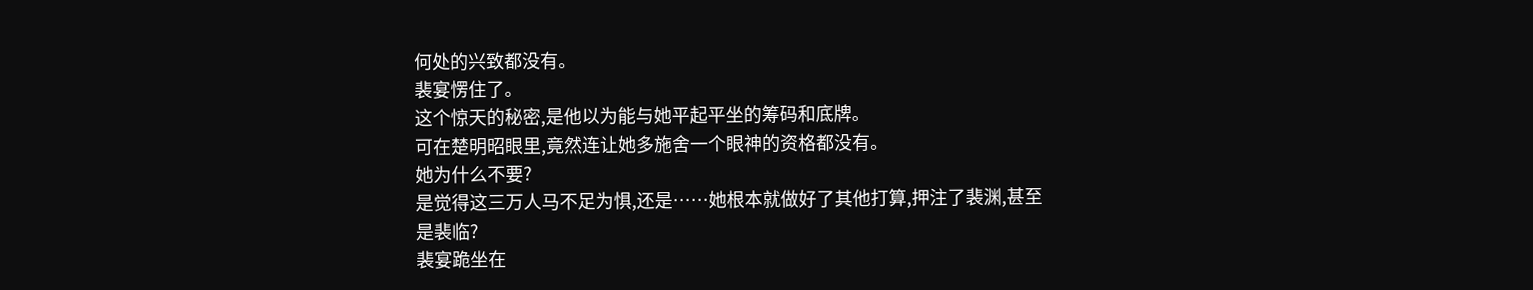何处的兴致都没有。
裴宴愣住了。
这个惊天的秘密,是他以为能与她平起平坐的筹码和底牌。
可在楚明昭眼里,竟然连让她多施舍一个眼神的资格都没有。
她为什么不要?
是觉得这三万人马不足为惧,还是……她根本就做好了其他打算,押注了裴渊,甚至是裴临?
裴宴跪坐在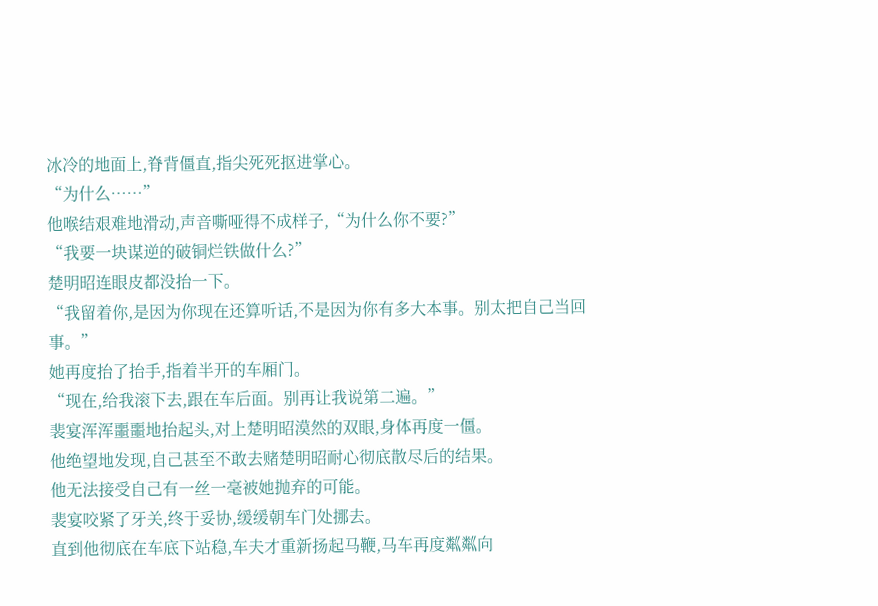冰冷的地面上,脊背僵直,指尖死死抠进掌心。
“为什么……”
他喉结艰难地滑动,声音嘶哑得不成样子,“为什么你不要?”
“我要一块谋逆的破铜烂铁做什么?”
楚明昭连眼皮都没抬一下。
“我留着你,是因为你现在还算听话,不是因为你有多大本事。别太把自己当回事。”
她再度抬了抬手,指着半开的车厢门。
“现在,给我滚下去,跟在车后面。别再让我说第二遍。”
裴宴浑浑噩噩地抬起头,对上楚明昭漠然的双眼,身体再度一僵。
他绝望地发现,自己甚至不敢去赌楚明昭耐心彻底散尽后的结果。
他无法接受自己有一丝一毫被她抛弃的可能。
裴宴咬紧了牙关,终于妥协,缓缓朝车门处挪去。
直到他彻底在车底下站稳,车夫才重新扬起马鞭,马车再度粼粼向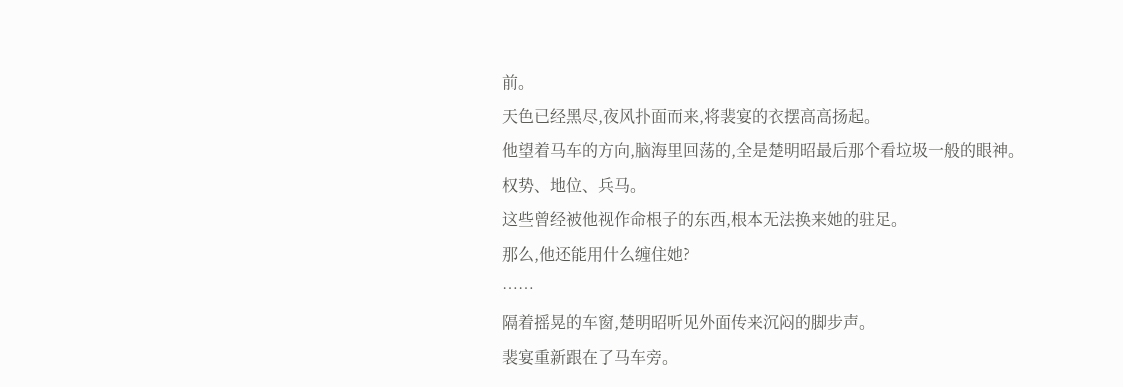前。
天色已经黑尽,夜风扑面而来,将裴宴的衣摆高高扬起。
他望着马车的方向,脑海里回荡的,全是楚明昭最后那个看垃圾一般的眼神。
权势、地位、兵马。
这些曾经被他视作命根子的东西,根本无法换来她的驻足。
那么,他还能用什么缠住她?
……
隔着摇晃的车窗,楚明昭听见外面传来沉闷的脚步声。
裴宴重新跟在了马车旁。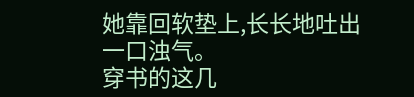她靠回软垫上,长长地吐出一口浊气。
穿书的这几